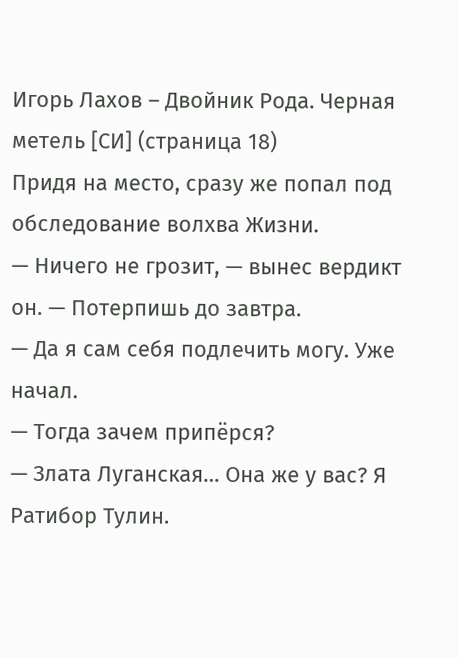Игорь Лахов – Двойник Рода. Черная метель [СИ] (страница 18)
Придя на место, сразу же попал под обследование волхва Жизни.
— Ничего не грозит, — вынес вердикт он. — Потерпишь до завтра.
— Да я сам себя подлечить могу. Уже начал.
— Тогда зачем припёрся?
— Злата Луганская… Она же у вас? Я Ратибор Тулин.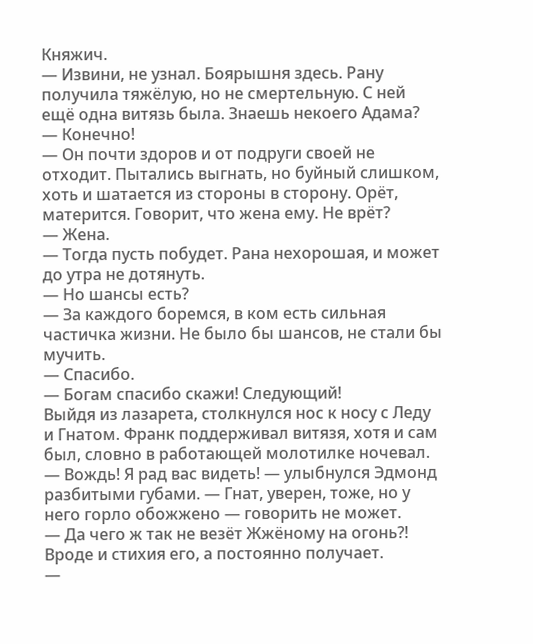Княжич.
— Извини, не узнал. Боярышня здесь. Рану получила тяжёлую, но не смертельную. С ней ещё одна витязь была. Знаешь некоего Адама?
— Конечно!
— Он почти здоров и от подруги своей не отходит. Пытались выгнать, но буйный слишком, хоть и шатается из стороны в сторону. Орёт, матерится. Говорит, что жена ему. Не врёт?
— Жена.
— Тогда пусть побудет. Рана нехорошая, и может до утра не дотянуть.
— Но шансы есть?
— За каждого боремся, в ком есть сильная частичка жизни. Не было бы шансов, не стали бы мучить.
— Спасибо.
— Богам спасибо скажи! Следующий!
Выйдя из лазарета, столкнулся нос к носу с Леду и Гнатом. Франк поддерживал витязя, хотя и сам был, словно в работающей молотилке ночевал.
— Вождь! Я рад вас видеть! — улыбнулся Эдмонд разбитыми губами. — Гнат, уверен, тоже, но у него горло обожжено — говорить не может.
— Да чего ж так не везёт Жжёному на огонь⁈ Вроде и стихия его, а постоянно получает.
—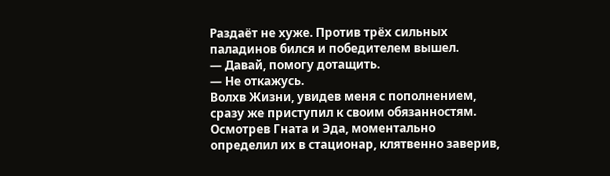Раздаёт не хуже. Против трёх сильных паладинов бился и победителем вышел.
— Давай, помогу дотащить.
— Не откажусь.
Волхв Жизни, увидев меня с пополнением, сразу же приступил к своим обязанностям. Осмотрев Гната и Эда, моментально определил их в стационар, клятвенно заверив,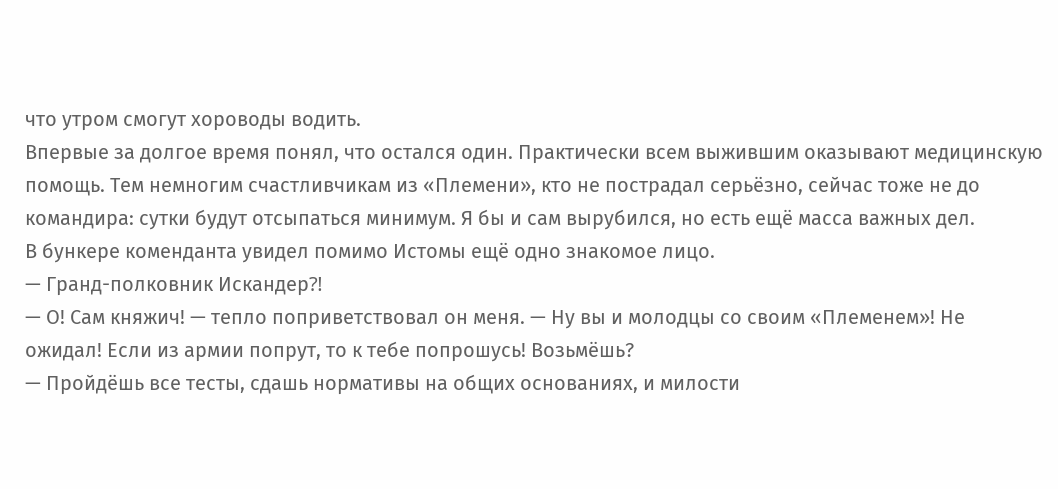что утром смогут хороводы водить.
Впервые за долгое время понял, что остался один. Практически всем выжившим оказывают медицинскую помощь. Тем немногим счастливчикам из «Племени», кто не пострадал серьёзно, сейчас тоже не до командира: сутки будут отсыпаться минимум. Я бы и сам вырубился, но есть ещё масса важных дел.
В бункере коменданта увидел помимо Истомы ещё одно знакомое лицо.
— Гранд-полковник Искандер⁈
— О! Сам княжич! — тепло поприветствовал он меня. — Ну вы и молодцы со своим «Племенем»! Не ожидал! Если из армии попрут, то к тебе попрошусь! Возьмёшь?
— Пройдёшь все тесты, сдашь нормативы на общих основаниях, и милости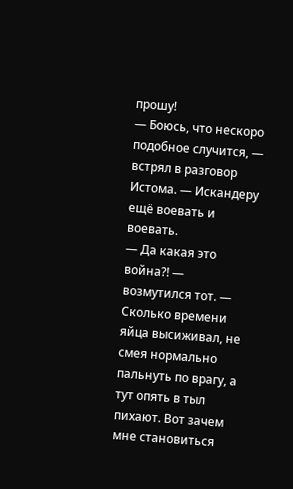прошу!
— Боюсь, что нескоро подобное случится, — встрял в разговор Истома. — Искандеру ещё воевать и воевать.
— Да какая это война⁈ — возмутился тот. — Сколько времени яйца высиживал, не смея нормально пальнуть по врагу, а тут опять в тыл пихают. Вот зачем мне становиться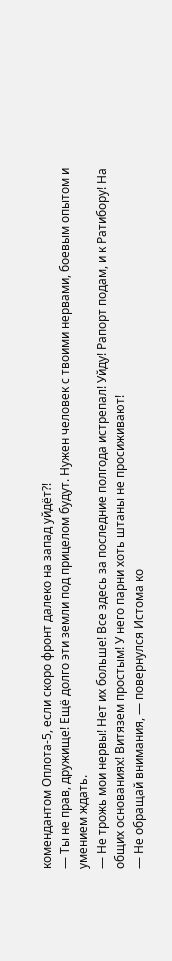комендантом Оплота-5, если скоро фронт далеко на запад уйдёт⁈
— Ты не прав, дружище! Ещё долго эти земли под прицелом будут. Нужен человек с твоими нервами, боевым опытом и умением ждать.
— Не трожь мои нервы! Нет их больше! Все здесь за последние полгода истрепал! Уйду! Рапорт подам, и к Ратибору! На общих основаниях! Витязем простым! У него парни хоть штаны не просиживают!
— Не обращай внимания, — повернулся Истома ко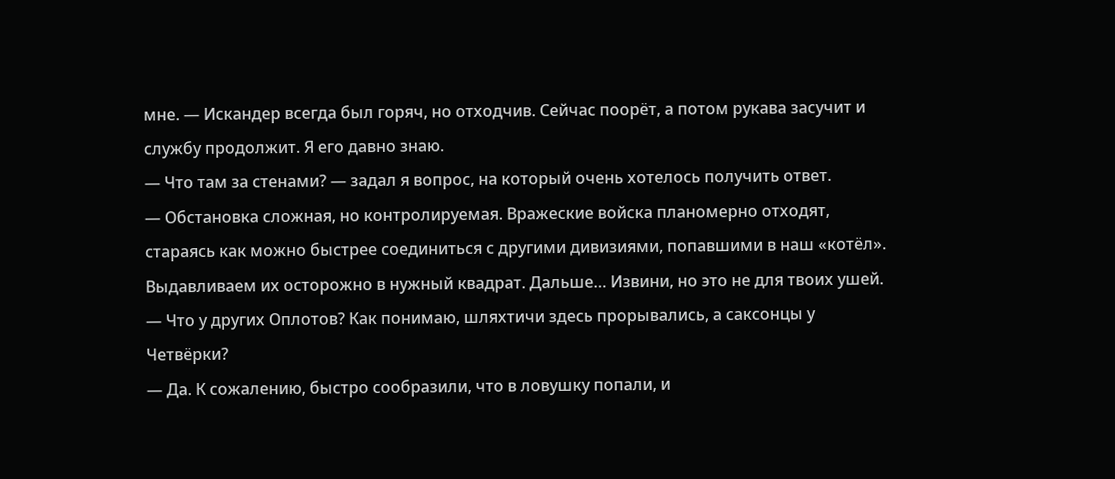мне. — Искандер всегда был горяч, но отходчив. Сейчас поорёт, а потом рукава засучит и службу продолжит. Я его давно знаю.
— Что там за стенами? — задал я вопрос, на который очень хотелось получить ответ.
— Обстановка сложная, но контролируемая. Вражеские войска планомерно отходят, стараясь как можно быстрее соединиться с другими дивизиями, попавшими в наш «котёл». Выдавливаем их осторожно в нужный квадрат. Дальше… Извини, но это не для твоих ушей.
— Что у других Оплотов? Как понимаю, шляхтичи здесь прорывались, а саксонцы у Четвёрки?
— Да. К сожалению, быстро сообразили, что в ловушку попали, и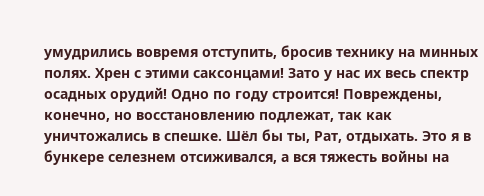умудрились вовремя отступить, бросив технику на минных полях. Хрен с этими саксонцами! Зато у нас их весь спектр осадных орудий! Одно по году строится! Повреждены, конечно, но восстановлению подлежат, так как уничтожались в спешке. Шёл бы ты, Рат, отдыхать. Это я в бункере селезнем отсиживался, а вся тяжесть войны на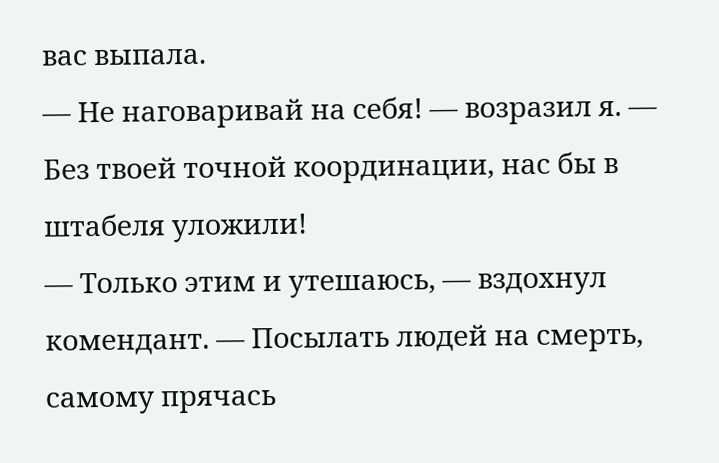вас выпала.
— Не наговаривай на себя! — возразил я. — Без твоей точной координации, нас бы в штабеля уложили!
— Только этим и утешаюсь, — вздохнул комендант. — Посылать людей на смерть, самому прячась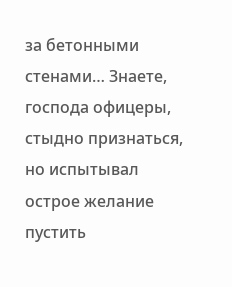за бетонными стенами… Знаете, господа офицеры, стыдно признаться, но испытывал острое желание пустить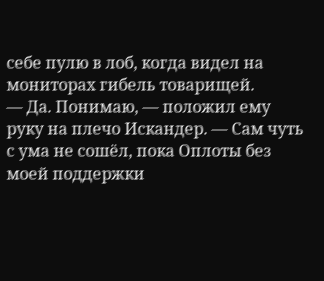себе пулю в лоб, когда видел на мониторах гибель товарищей.
— Да. Понимаю, — положил ему руку на плечо Искандер. — Сам чуть с ума не сошёл, пока Оплоты без моей поддержки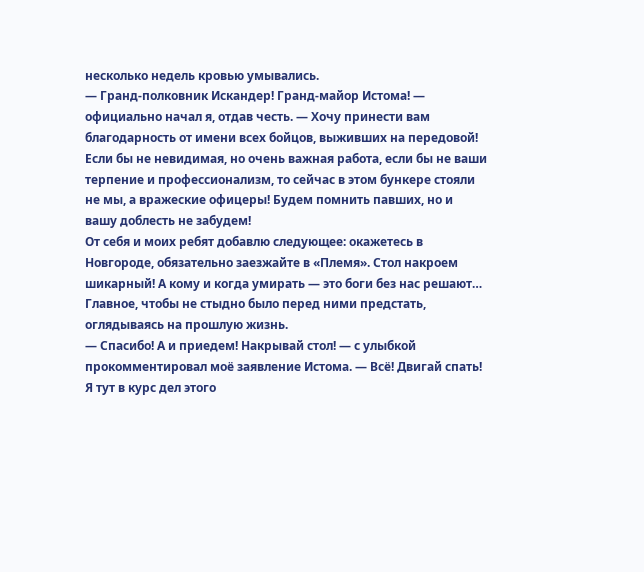несколько недель кровью умывались.
— Гранд-полковник Искандер! Гранд-майор Истома! — официально начал я, отдав честь. — Хочу принести вам благодарность от имени всех бойцов, выживших на передовой! Если бы не невидимая, но очень важная работа, если бы не ваши терпение и профессионализм, то сейчас в этом бункере стояли не мы, а вражеские офицеры! Будем помнить павших, но и вашу доблесть не забудем!
От себя и моих ребят добавлю следующее: окажетесь в Новгороде, обязательно заезжайте в «Племя». Стол накроем шикарный! А кому и когда умирать — это боги без нас решают… Главное, чтобы не стыдно было перед ними предстать, оглядываясь на прошлую жизнь.
— Спасибо! А и приедем! Накрывай стол! — с улыбкой прокомментировал моё заявление Истома. — Всё! Двигай спать! Я тут в курс дел этого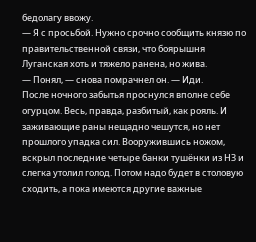бедолагу ввожу.
— Я с просьбой. Нужно срочно сообщить князю по правительственной связи, что боярышня Луганская хоть и тяжело ранена, но жива.
— Понял, — снова помрачнел он. — Иди.
После ночного забытья проснулся вполне себе огурцом. Весь, правда, разбитый, как рояль. И заживающие раны нещадно чешутся, но нет прошлого упадка сил. Вооружившись ножом, вскрыл последние четыре банки тушёнки из НЗ и слегка утолил голод. Потом надо будет в столовую сходить, а пока имеются другие важные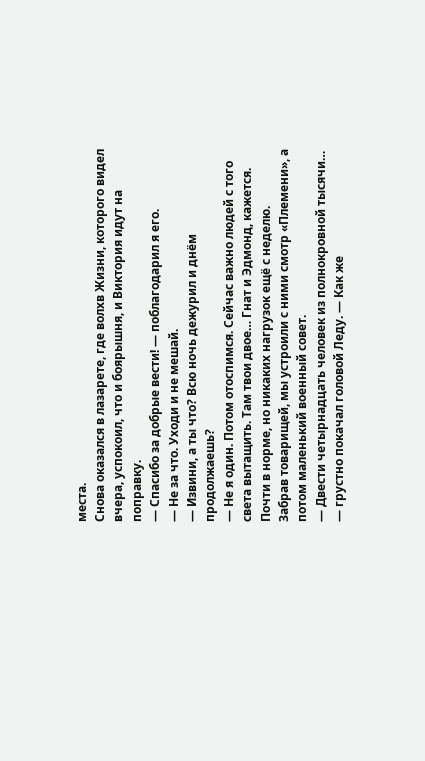места.
Снова оказался в лазарете, где волхв Жизни, которого видел вчера, успокоил, что и боярышня, и Виктория идут на поправку.
— Спасибо за добрые вести! — поблагодарил я его.
— Не за что. Уходи и не мешай.
— Извини, а ты что? Всю ночь дежурил и днём продолжаешь?
— Не я один. Потом отоспимся. Сейчас важно людей с того света вытащить. Там твои двое… Гнат и Эдмонд, кажется. Почти в норме, но никаких нагрузок ещё с неделю.
Забрав товарищей, мы устроили с ними смотр «Племени», а потом маленький военный совет.
— Двести четырнадцать человек из полнокровной тысячи… — грустно покачал головой Леду. — Как же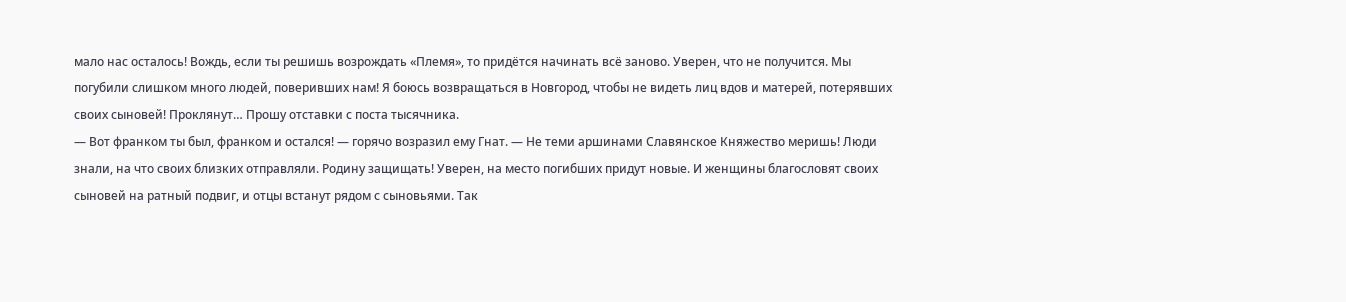мало нас осталось! Вождь, если ты решишь возрождать «Племя», то придётся начинать всё заново. Уверен, что не получится. Мы погубили слишком много людей, поверивших нам! Я боюсь возвращаться в Новгород, чтобы не видеть лиц вдов и матерей, потерявших своих сыновей! Проклянут… Прошу отставки с поста тысячника.
— Вот франком ты был, франком и остался! — горячо возразил ему Гнат. — Не теми аршинами Славянское Княжество меришь! Люди знали, на что своих близких отправляли. Родину защищать! Уверен, на место погибших придут новые. И женщины благословят своих сыновей на ратный подвиг, и отцы встанут рядом с сыновьями. Так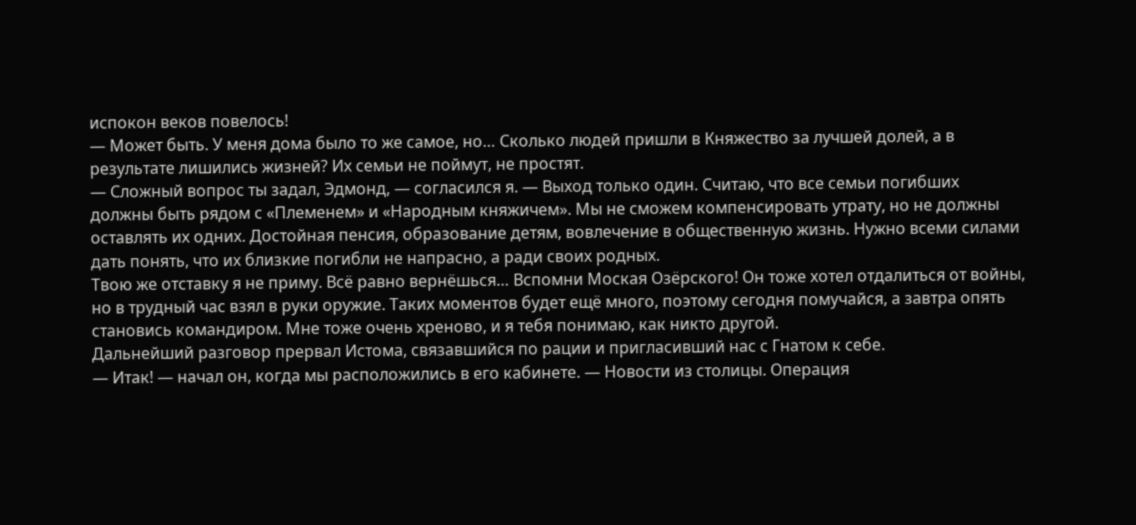испокон веков повелось!
— Может быть. У меня дома было то же самое, но… Сколько людей пришли в Княжество за лучшей долей, а в результате лишились жизней? Их семьи не поймут, не простят.
— Сложный вопрос ты задал, Эдмонд, — согласился я. — Выход только один. Считаю, что все семьи погибших должны быть рядом с «Племенем» и «Народным княжичем». Мы не сможем компенсировать утрату, но не должны оставлять их одних. Достойная пенсия, образование детям, вовлечение в общественную жизнь. Нужно всеми силами дать понять, что их близкие погибли не напрасно, а ради своих родных.
Твою же отставку я не приму. Всё равно вернёшься… Вспомни Моская Озёрского! Он тоже хотел отдалиться от войны, но в трудный час взял в руки оружие. Таких моментов будет ещё много, поэтому сегодня помучайся, а завтра опять становись командиром. Мне тоже очень хреново, и я тебя понимаю, как никто другой.
Дальнейший разговор прервал Истома, связавшийся по рации и пригласивший нас с Гнатом к себе.
— Итак! — начал он, когда мы расположились в его кабинете. — Новости из столицы. Операция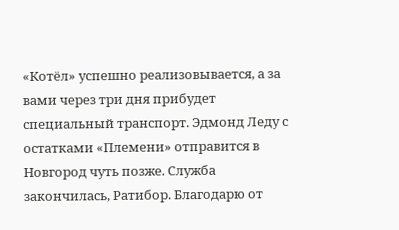«Котёл» успешно реализовывается, а за вами через три дня прибудет специальный транспорт. Эдмонд Леду с остатками «Племени» отправится в Новгород чуть позже. Служба закончилась, Ратибор. Благодарю от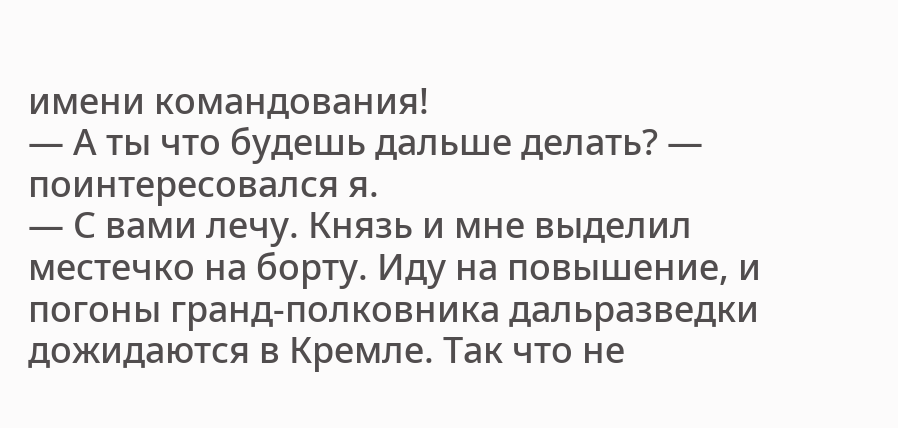имени командования!
— А ты что будешь дальше делать? — поинтересовался я.
— С вами лечу. Князь и мне выделил местечко на борту. Иду на повышение, и погоны гранд-полковника дальразведки дожидаются в Кремле. Так что не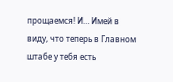прощаемся! И… Имей в виду, что теперь в Главном штабе у тебя есть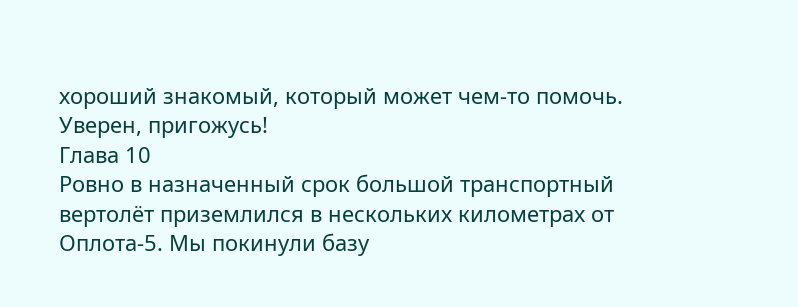хороший знакомый, который может чем-то помочь. Уверен, пригожусь!
Глава 10
Ровно в назначенный срок большой транспортный вертолёт приземлился в нескольких километрах от Оплота-5. Мы покинули базу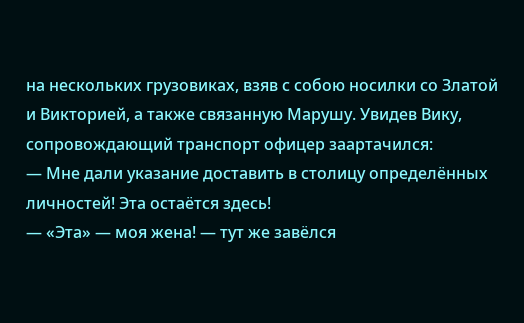на нескольких грузовиках, взяв с собою носилки со Златой и Викторией, а также связанную Марушу. Увидев Вику, сопровождающий транспорт офицер заартачился:
— Мне дали указание доставить в столицу определённых личностей! Эта остаётся здесь!
— «Эта» — моя жена! — тут же завёлся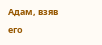Адам, взяв его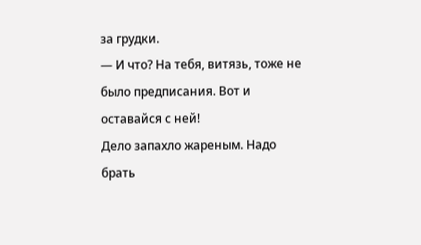за грудки.
— И что? На тебя, витязь, тоже не было предписания. Вот и оставайся с ней!
Дело запахло жареным. Надо брать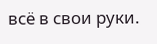всё в свои руки.